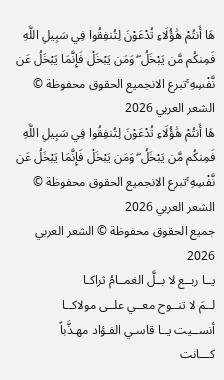هَا أَنتُمْ هَٰؤُلَاءِ تُدْعَوْنَ لِتُنفِقُوا فِي سَبِيلِ اللَّهِ فَمِنكُم مَّن يَبْخَلُ ۖ وَمَن يَبْخَلْ فَإِنَّمَا يَبْخَلُ عَن نَّفْسِهِ ۚتبرع الانجميع الحقوق محفوظة © الشعر العربي 2026
هَا أَنتُمْ هَٰؤُلَاءِ تُدْعَوْنَ لِتُنفِقُوا فِي سَبِيلِ اللَّهِ فَمِنكُم مَّن يَبْخَلُ ۖ وَمَن يَبْخَلْ فَإِنَّمَا يَبْخَلُ عَن نَّفْسِهِ ۚتبرع الانجميع الحقوق محفوظة © الشعر العربي 2026
جميع الحقوق محفوظة © الشعر العربي 2026
يــا ربــع لا بــلَّ الغمــامُ ثراكـا
لــمَ لا تنــوح معــي علــى مولاكــا
أنســيت يــا قاسـي الفـؤاد مهـذَّباً
كـــانت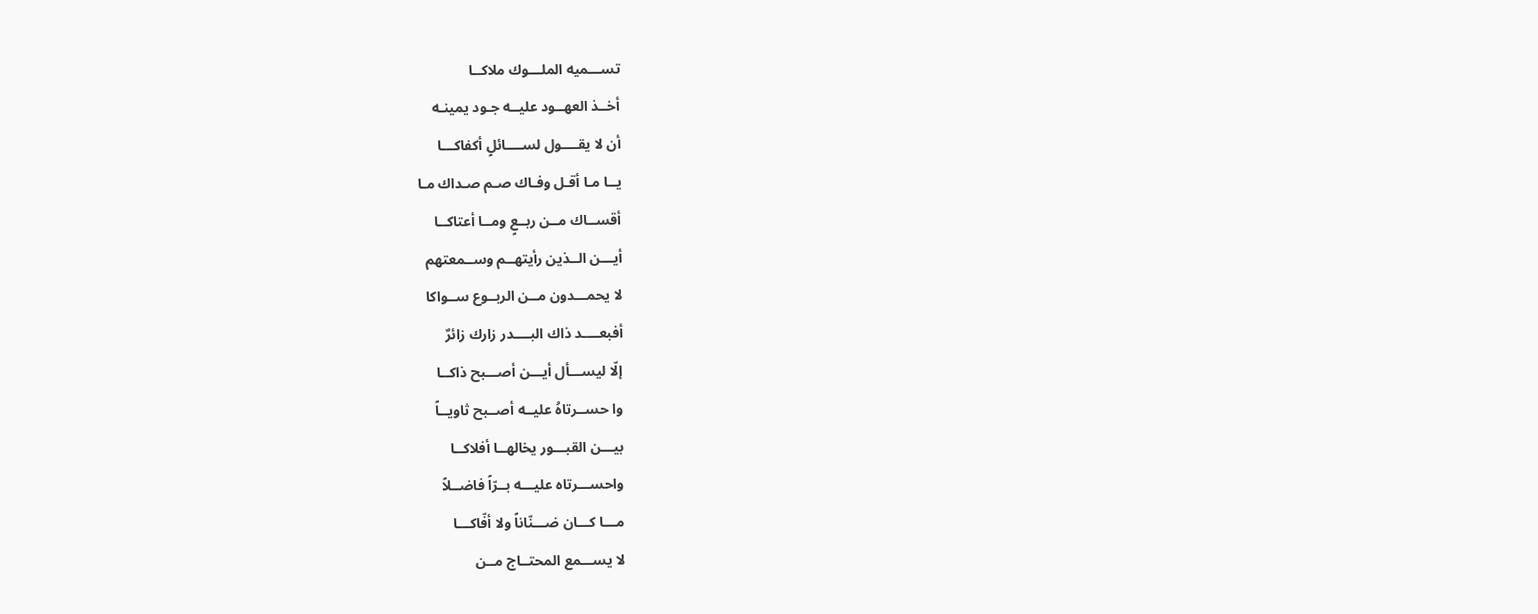تســـميه الملـــوك ملاكــا
أخــذ العهــود عليــه جـود يمينـه
أن لا يقــــول لســــائلٍ أكفاكـــا
يــا مـا أقـل وفـاك صـم صـداك مـا
أقســاك مــن ربــعٍ ومــا أعتاكــا
أيـــن الــذين رأيتهــم وســمعتهم
لا يحمـــدون مــن الربــوع ســواكا
أفبعــــد ذاك البــــدر زارك زائرٌ
إلّا ليســـأل أيـــن أصـــبح ذاكــا
وا حســرتاهُ عليــه أصــبح ثاويــاً
بيـــن القبـــور يخالهــا أفلاكــا
واحســـرتاه عليـــه بــرّاً فاضــلاً
مـــا كـــان ضـــنّاناً ولا أفّاكـــا
لا يســـمع المحتــاج مــن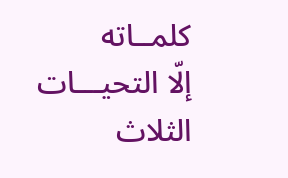كلمــاته
إلّا التحيـــات الثلاث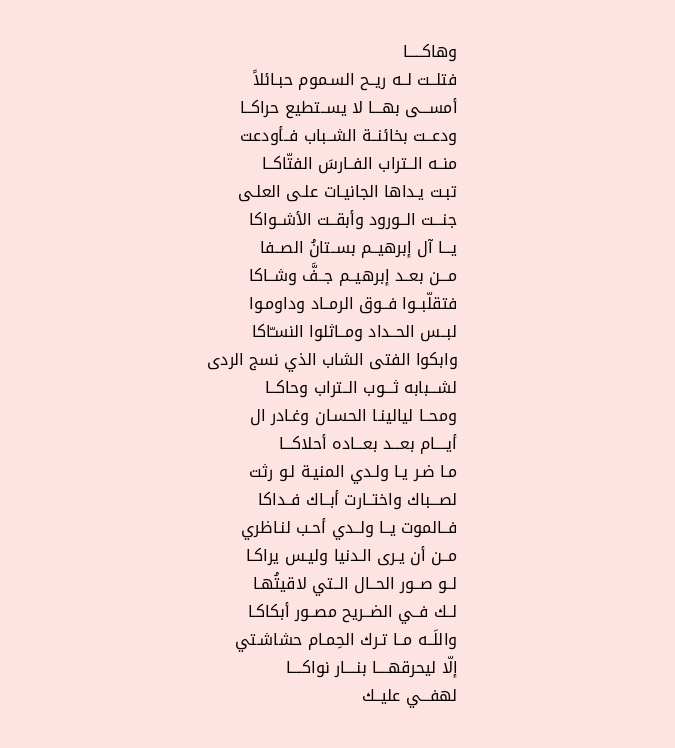وهاكـــــا
فتلــت لــه ريــح السـموم حبـائلاً
أمســـى بهـــا لا يســتطيع حراكــا
ودعــت بخائنــة الشــباب فــأودعت
منــه الــتراب الفــارسَ الفتّاكــا
تبـت يـداها الجانيـات علـى العلـى
جنـــت الــورود وأبقــت الأشــواكا
يـــا آل إبرهيــم بســتانُ الصــفا
مـــن بعــد إبرهيــم جــفَّ وشــاكا
فتقلّبــوا فــوق الرمــاد وداومـوا
لبــس الحــداد ومــاثلوا النسـّاكا
وابكوا الفتى الشاب الذي نسج الردى
لشـــبابه ثـــوب الــتراب وحاكــا
ومحــا ليالينـا الحسـان وغـادر ال
أيــــام بعـــد بعـــاده أحلاكـــا
مـا ضـر يـا ولـدي المنيـة لـو رثت
لصـــباك واختــارت أبــاك فــداكا
فــالموت يــا ولــدي أحـب لنـاظري
مــن أن يـرى الـدنيا وليـس يراكـا
لــو صــور الحــال الــتي لاقيتُهـا
لــك فــي الضــريح مصــور أبكاكـا
واللَــه مــا تـرك الحِمـام حشاشـتي
إلّا ليحرقهــــا بنــــار نواكــــا
لهفـــي عليــك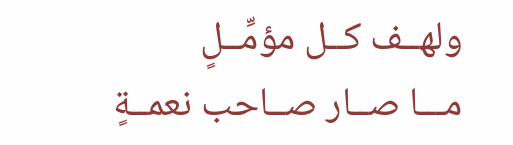ولهــف كــل مؤمِّــلٍ
مـــا صــار صــاحب نعمــةٍ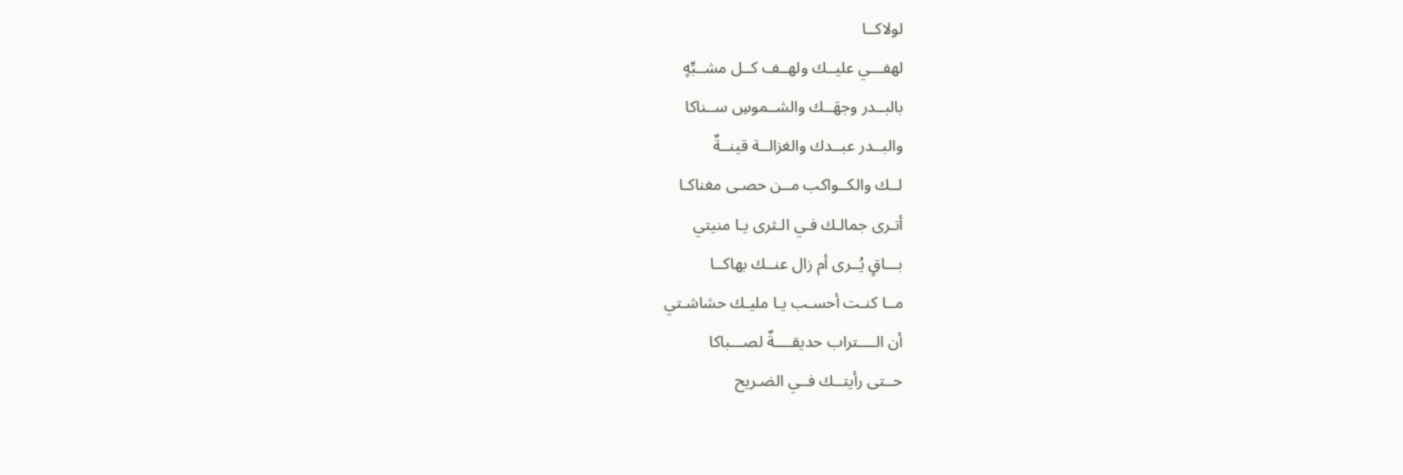لولاكــا
لهفـــي عليــك ولهــف كــل مشــبِّهٍ
بالبــدر وجهَــك والشــموسِ ســناكا
والبــدر عبــدك والغزالــة قينــةٌ
لــك والكــواكب مــن حصـى مغناكـا
أتـرى جمالـك فـي الـثرى يـا منيتي
بـــاقٍ يُــرى أم زال عنــك بهاكــا
مــا كنـت أحسـب يـا مليـك حشاشـتي
أن الــــتراب حديقــــةٌ لصـــباكا
حــتى رأيتــك فــي الضـريح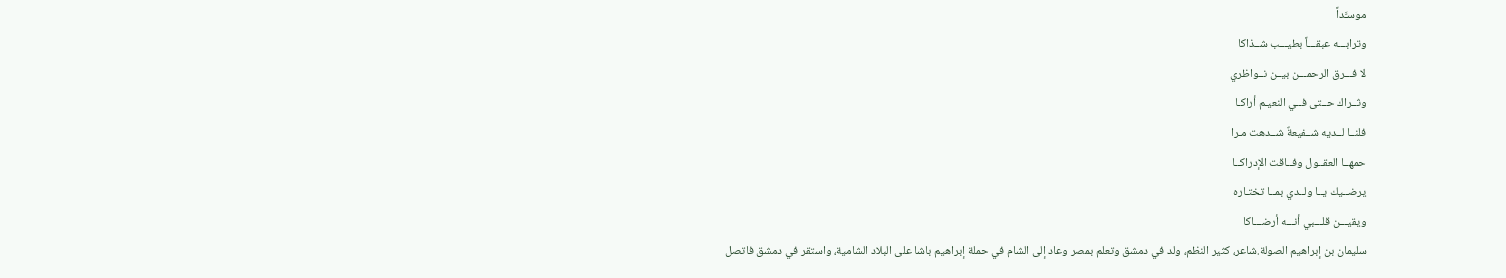موسـَّداً
وترابـــه عبقـــاً بطيـــب شــذاكا
لا فـــرق الرحمـــن بيــن نــواظري
وثــراك حــتى فــي النعيـم أراكـا
فلنــا لــديه شــفيعةٌ شــدهت مـرا
حمهــا العقــول وفــاقت الإدراكــا
يرضــيك يــا ولــدي بمــا تختـاره
ويقيـــن قلـــبي أنـــه أرضـــاكا
سليمان بن إبراهيم الصولة.شاعر، كثير النظم، ولد في دمشق وتعلم بمصر وعاد إلى الشام في حملة إبراهيم باشا على البلاد الشامية، واستقر في دمشق فاتصل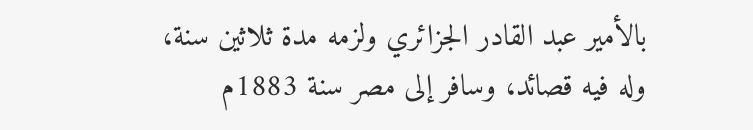بالأمير عبد القادر الجزائري ولزمه مدة ثلاثين سنة، وله فيه قصائد، وسافر إلى مصر سنة 1883م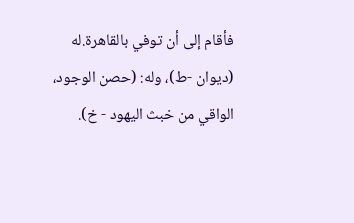فأقام إلى أن توفي بالقاهرة.له (ديوان -ط)، وله: (حصن الوجود، الواقي من خبث اليهود - خ).